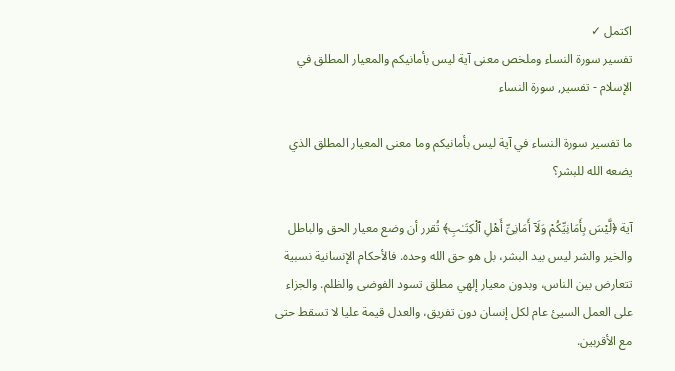اكتمل ✓
تفسير سورة النساء وملخص معنى آية ليس بأمانيكم والمعيار المطلق في الإسلام - تفسير, سورة النساء

ما تفسير سورة النساء في آية ليس بأمانيكم وما معنى المعيار المطلق الذي يضعه الله للبشر؟

آية ﴿لَّيْسَ بِأَمَانِيِّكُمْ وَلَآ أَمَانِىِّ أَهْلِ ٱلْكِتَـٰبِ﴾ تُقرر أن وضع معيار الحق والباطل والخير والشر ليس بيد البشر، بل هو حق الله وحده. فالأحكام الإنسانية نسبية تتعارض بين الناس، وبدون معيار إلهي مطلق تسود الفوضى والظلم. والجزاء على العمل السيئ عام لكل إنسان دون تفريق، والعدل قيمة عليا لا تسقط حتى مع الأقربين.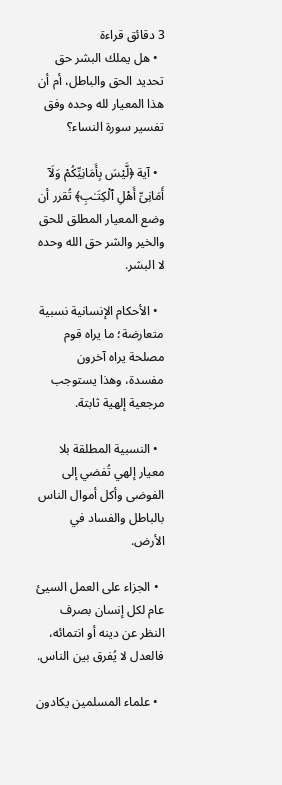3 دقائق قراءة
  • هل يملك البشر حق تحديد الحق والباطل، أم أن هذا المعيار لله وحده وفق تفسير سورة النساء؟

  • آية ﴿لَّيْسَ بِأَمَانِيِّكُمْ وَلَآ أَمَانِىِّ أَهْلِ ٱلْكِتَـٰبِ﴾ تُقرر أن وضع المعيار المطلق للحق والخير والشر حق الله وحده لا البشر.

  • الأحكام الإنسانية نسبية متعارضة؛ ما يراه قوم مصلحة يراه آخرون مفسدة، وهذا يستوجب مرجعية إلهية ثابتة.

  • النسبية المطلقة بلا معيار إلهي تُفضي إلى الفوضى وأكل أموال الناس بالباطل والفساد في الأرض.

  • الجزاء على العمل السيئ عام لكل إنسان بصرف النظر عن دينه أو انتمائه، فالعدل لا يُفرق بين الناس.

  • علماء المسلمين يكادون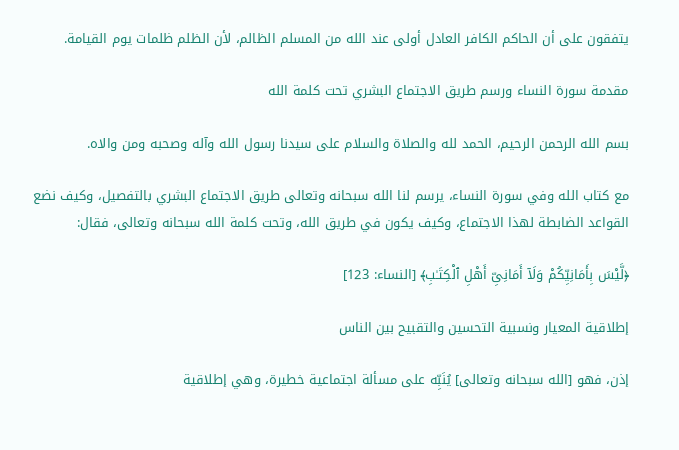يتفقون على أن الحاكم الكافر العادل أولى عند الله من المسلم الظالم، لأن الظلم ظلمات يوم القيامة.

مقدمة سورة النساء ورسم طريق الاجتماع البشري تحت كلمة الله

بسم الله الرحمن الرحيم، الحمد لله والصلاة والسلام على سيدنا رسول الله وآله وصحبه ومن والاه.

مع كتاب الله وفي سورة النساء، يرسم لنا الله سبحانه وتعالى طريق الاجتماع البشري بالتفصيل، وكيف نضع القواعد الضابطة لهذا الاجتماع، وكيف يكون في طريق الله، وتحت كلمة الله سبحانه وتعالى، فقال:

﴿لَّيْسَ بِأَمَانِيِّكُمْ وَلَآ أَمَانِىِّ أَهْلِ ٱلْكِتَـٰبِ﴾ [النساء: 123]

إطلاقية المعيار ونسبية التحسين والتقبيح بين الناس

إذن، فهو [الله سبحانه وتعالى] يُنَبِّه على مسألة اجتماعية خطيرة، وهي إطلاقية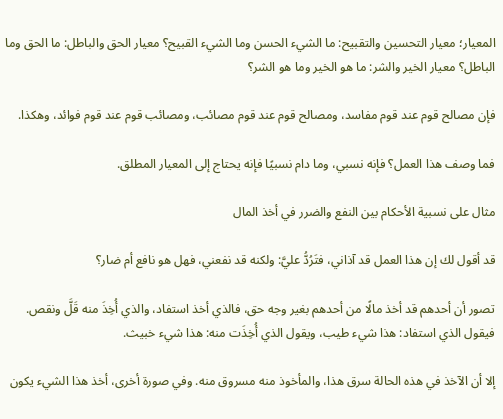المعيار؛ معيار التحسين والتقبيح: ما الشيء الحسن وما الشيء القبيح؟ معيار الحق والباطل: ما الحق وما الباطل؟ معيار الخير والشر: ما هو الخير وما هو الشر؟

فإن مصالح قوم عند قوم مفاسد، ومصالح قوم عند قوم مصائب، ومصائب قوم عند قوم فوائد، وهكذا.

فما وصف هذا العمل؟ فإنه نسبي، وما دام نسبيًا فإنه يحتاج إلى المعيار المطلق.

مثال على نسبية الأحكام بين النفع والضرر في أخذ المال

قد أقول لك إن هذا العمل قد آذاني، فتَرُدُّ عليَّ: ولكنه قد نفعني، فهل هو نافع أم ضار؟

تصور أن أحدهم قد أخذ مالًا من أحدهم بغير وجه حق، فالذي أخذ استفاد، والذي أُخِذَ منه قَلَّ ونقص. فيقول الذي استفاد: هذا شيء طيب، ويقول الذي أُخِذَت منه: هذا شيء خبيث.

إلا أن الآخذ في هذه الحالة سرق هذا، والمأخوذ منه مسروق منه. وفي صورة أخرى، أخذ هذا الشيء يكون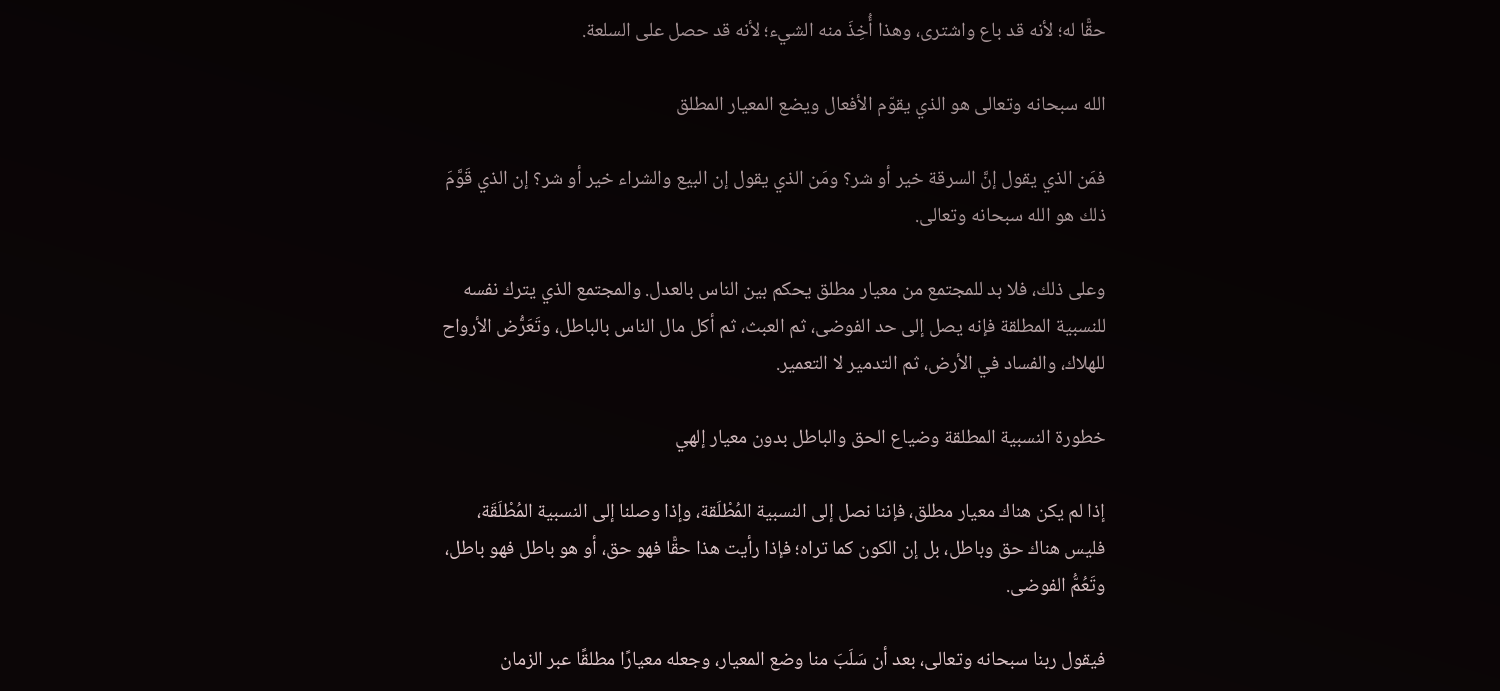حقًّا له؛ لأنه قد باع واشترى، وهذا أُخِذَ منه الشيء؛ لأنه قد حصل على السلعة.

الله سبحانه وتعالى هو الذي يقوّم الأفعال ويضع المعيار المطلق

فمَن الذي يقول إنَّ السرقة خير أو شر؟ ومَن الذي يقول إن البيع والشراء خير أو شر؟ إن الذي قَوَّمَ ذلك هو الله سبحانه وتعالى.

وعلى ذلك، فلا بد للمجتمع من معيار مطلق يحكم بين الناس بالعدل. والمجتمع الذي يترك نفسه للنسبية المطلقة فإنه يصل إلى حد الفوضى، ثم العبث، ثم أكل مال الناس بالباطل، وتَعَرُّض الأرواح للهلاك، والفساد في الأرض، ثم التدمير لا التعمير.

خطورة النسبية المطلقة وضياع الحق والباطل بدون معيار إلهي

إذا لم يكن هناك معيار مطلق، فإننا نصل إلى النسبية المُطْلَقة، وإذا وصلنا إلى النسبية المُطْلَقَة، فليس هناك حق وباطل، بل إن الكون كما تراه؛ فإذا رأيت هذا حقًّا فهو حق، أو هو باطل فهو باطل، وتَعُمُّ الفوضى.

فيقول ربنا سبحانه وتعالى، بعد أن سَلَبَ منا وضع المعيار، وجعله معيارًا مطلقًا عبر الزمان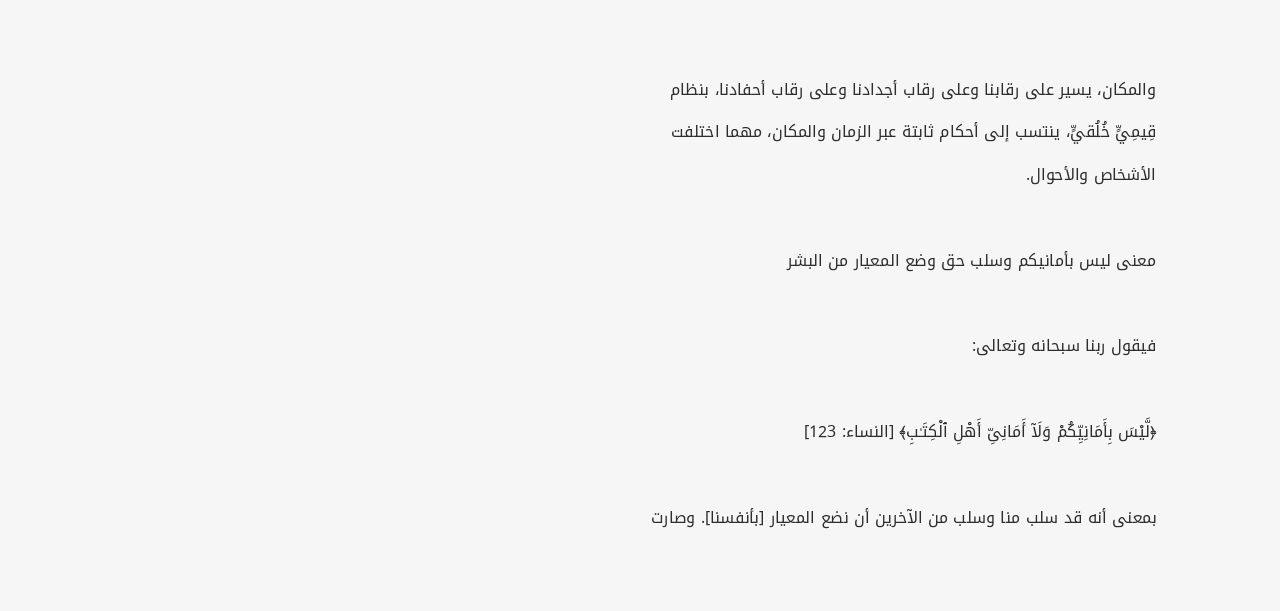والمكان، يسير على رقابنا وعلى رقاب أجدادنا وعلى رقاب أحفادنا، بنظام قِيمِيٍّ خُلُقيٍّ، ينتسب إلى أحكام ثابتة عبر الزمان والمكان، مهما اختلفت الأشخاص والأحوال.

معنى ليس بأمانيكم وسلب حق وضع المعيار من البشر

فيقول ربنا سبحانه وتعالى:

﴿لَّيْسَ بِأَمَانِيِّكُمْ وَلَآ أَمَانِىِّ أَهْلِ ٱلْكِتَـٰبِ﴾ [النساء: 123]

بمعنى أنه قد سلب منا وسلب من الآخرين أن نضع المعيار [بأنفسنا]. وصارت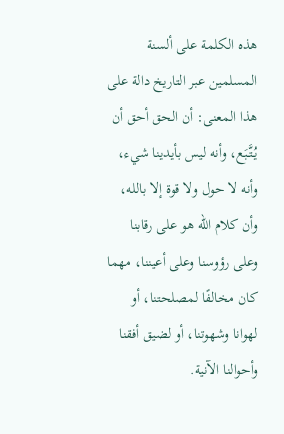هذه الكلمة على ألسنة المسلمين عبر التاريخ دالة على هذا المعنى: أن الحق أحق أن يُتَّبَع، وأنه ليس بأيدينا شيء، وأنه لا حول ولا قوة إلا بالله، وأن كلام الله هو على رقابنا وعلى رؤوسنا وعلى أعيننا، مهما كان مخالفًا لمصلحتنا، أو لهوانا وشهوتنا، أو لضيق أفقنا وأحوالنا الآنية.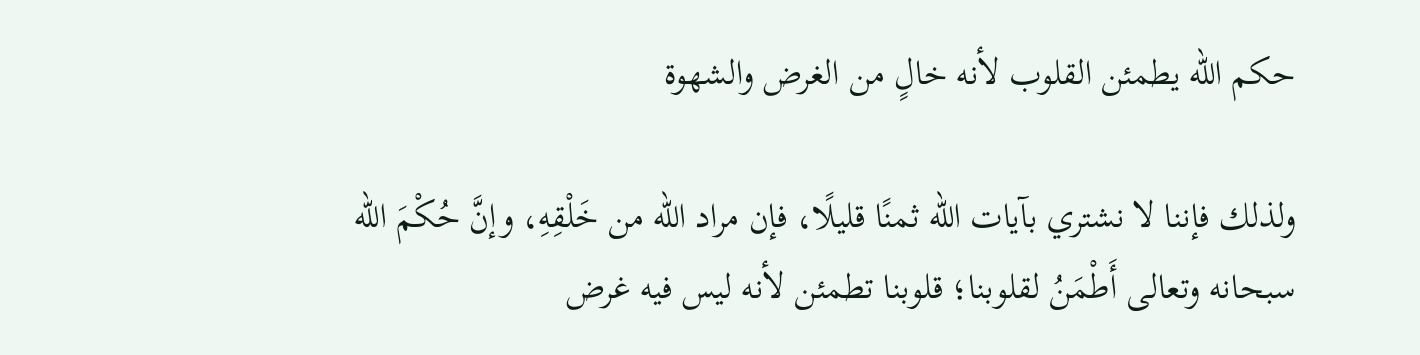حكم الله يطمئن القلوب لأنه خالٍ من الغرض والشهوة

ولذلك فإننا لا نشتري بآيات الله ثمنًا قليلًا، فإن مراد الله من خَلْقِهِ، وإنَّ حُكْمَ الله سبحانه وتعالى أَطْمَنُ لقلوبنا؛ قلوبنا تطمئن لأنه ليس فيه غرض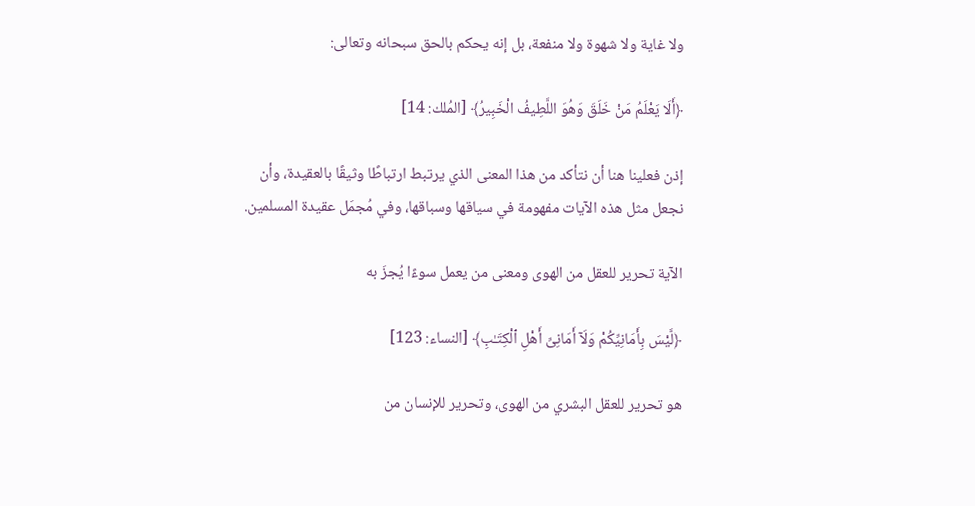ولا غاية ولا شهوة ولا منفعة، بل إنه يحكم بالحق سبحانه وتعالى:

﴿أَلَا يَعْلَمُ مَنْ خَلَقَ وَهُوَ اللَّطِيفُ الْخَبِيرُ﴾ [المُلك: 14]

إذن فعلينا هنا أن نتأكد من هذا المعنى الذي يرتبط ارتباطًا وثيقًا بالعقيدة، وأن نجعل مثل هذه الآيات مفهومة في سياقها وسباقها، وفي مُجمَل عقيدة المسلمين.

الآية تحرير للعقل من الهوى ومعنى من يعمل سوءًا يُجزَ به

﴿لَّيْسَ بِأَمَانِيِّكُمْ وَلَآ أَمَانِىِّ أَهْلِ ٱلْكِتَـٰبِ﴾ [النساء: 123]

هو تحرير للعقل البشري من الهوى، وتحرير للإنسان من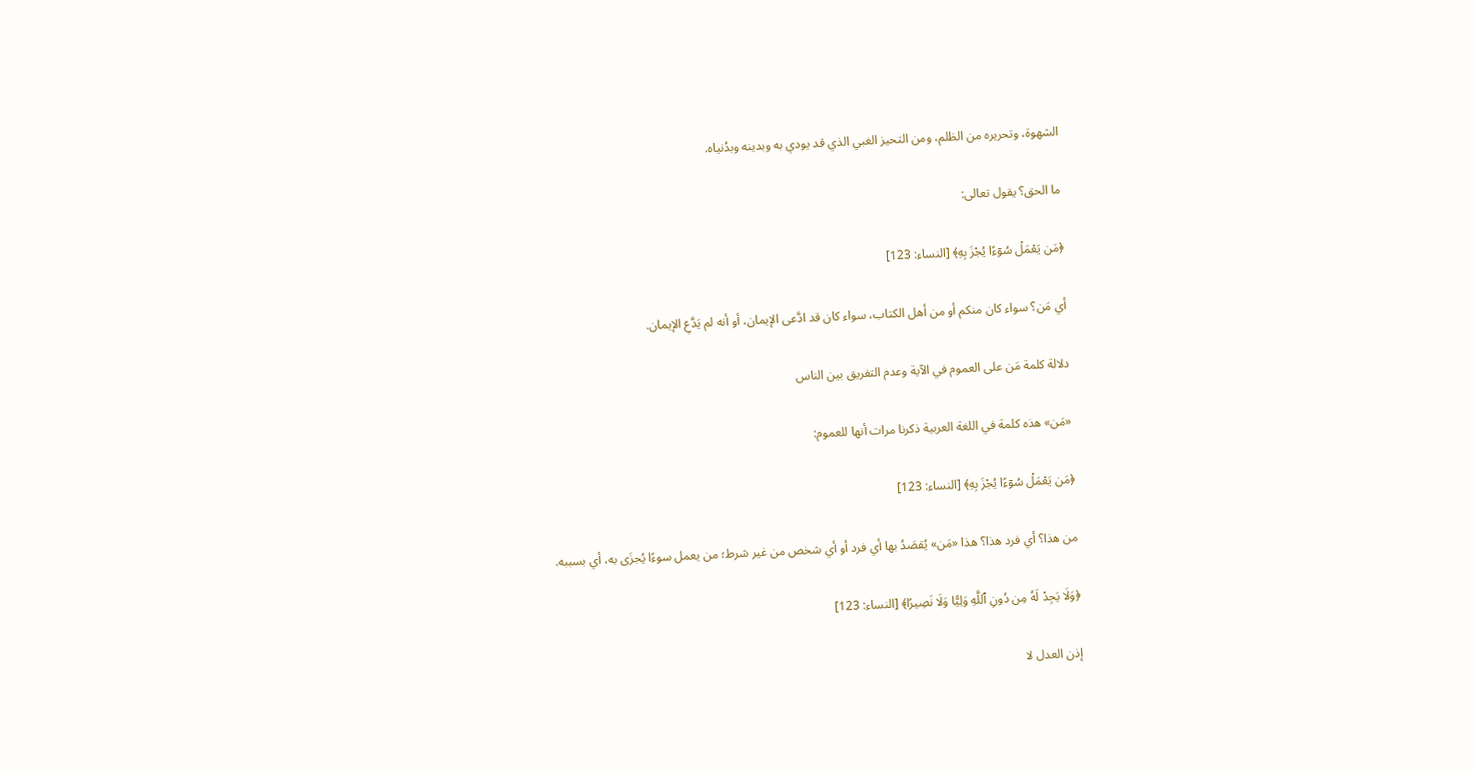الشهوة، وتحريره من الظلم، ومن التحيز الغبي الذي قد يودي به وبدينه وبدُنياه.

ما الحق؟ يقول تعالى:

﴿مَن يَعْمَلْ سُوٓءًا يُجْزَ بِهِ﴾ [النساء: 123]

أي مَن؟ سواء كان منكم أو من أهل الكتاب، سواء كان قد ادَّعى الإيمان، أو أنه لم يَدَّعِ الإيمان.

دلالة كلمة مَن على العموم في الآية وعدم التفريق بين الناس

«مَن» هذه كلمة في اللغة العربية ذكرنا مرات أنها للعموم:

﴿مَن يَعْمَلْ سُوٓءًا يُجْزَ بِهِ﴾ [النساء: 123]

من هذا؟ أي فرد هذا؟ هذا «مَن» يُقصَدُ بها أي فرد أو أي شخص من غير شرط؛ من يعمل سوءًا يُجزَى به، أي بسببه.

﴿وَلَا يَجِدْ لَهُ مِن دُونِ ٱللَّهِ وَلِيًّا وَلَا نَصِيرًا﴾ [النساء: 123]

إذن العدل لا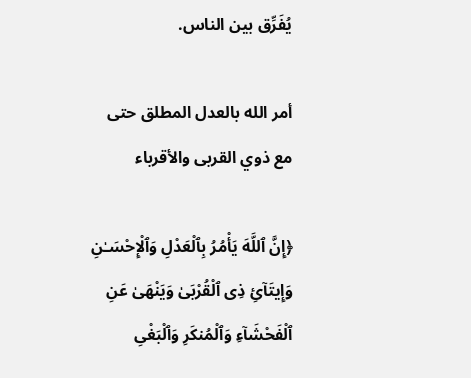يُفَرِّق بين الناس.

أمر الله بالعدل المطلق حتى مع ذوي القربى والأقرباء

﴿إِنَّ ٱللَّهَ يَأْمُرُ بِٱلْعَدْلِ وَٱلْإِحْسَـٰنِ وَإِيتَآئِ ذِى ٱلْقُرْبَىٰ وَيَنْهَىٰ عَنِ ٱلْفَحْشَآءِ وَٱلْمُنكَرِ وَٱلْبَغْىِ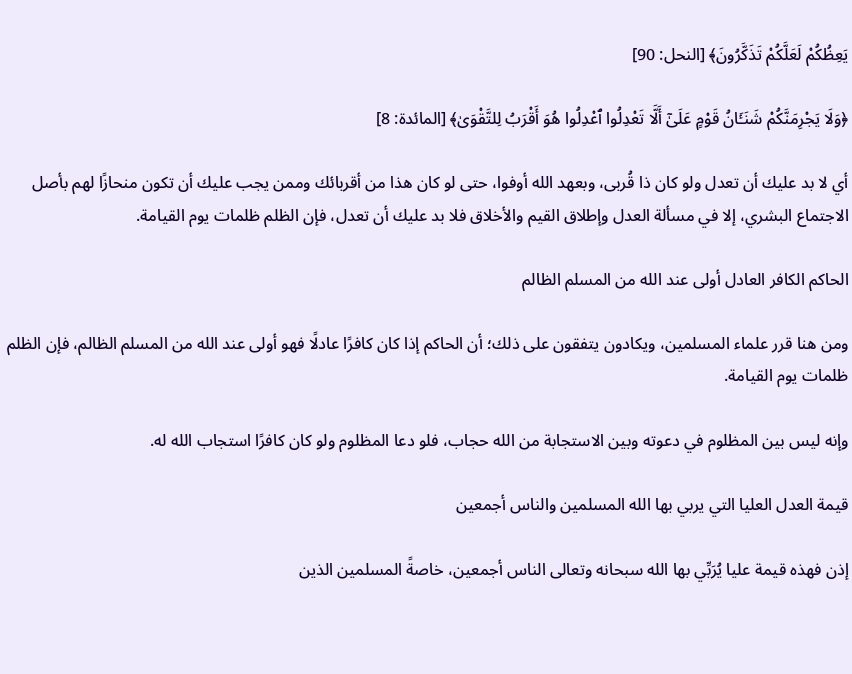يَعِظُكُمْ لَعَلَّكُمْ تَذَكَّرُونَ﴾ [النحل: 90]

﴿وَلَا يَجْرِمَنَّكُمْ شَنَـَٔانُ قَوْمٍ عَلَىٰٓ أَلَّا تَعْدِلُوا ٱعْدِلُوا هُوَ أَقْرَبُ لِلتَّقْوَىٰ﴾ [المائدة: 8]

أي لا بد عليك أن تعدل ولو كان ذا قُربى، وبعهد الله أوفوا، حتى لو كان هذا من أقربائك وممن يجب عليك أن تكون منحازًا لهم بأصل الاجتماع البشري، إلا في مسألة العدل وإطلاق القيم والأخلاق فلا بد عليك أن تعدل، فإن الظلم ظلمات يوم القيامة.

الحاكم الكافر العادل أولى عند الله من المسلم الظالم

ومن هنا قرر علماء المسلمين، ويكادون يتفقون على ذلك؛ أن الحاكم إذا كان كافرًا عادلًا فهو أولى عند الله من المسلم الظالم، فإن الظلم ظلمات يوم القيامة.

وإنه ليس بين المظلوم في دعوته وبين الاستجابة من الله حجاب، فلو دعا المظلوم ولو كان كافرًا استجاب الله له.

قيمة العدل العليا التي يربي بها الله المسلمين والناس أجمعين

إذن فهذه قيمة عليا يُرَبِّي بها الله سبحانه وتعالى الناس أجمعين، خاصةً المسلمين الذين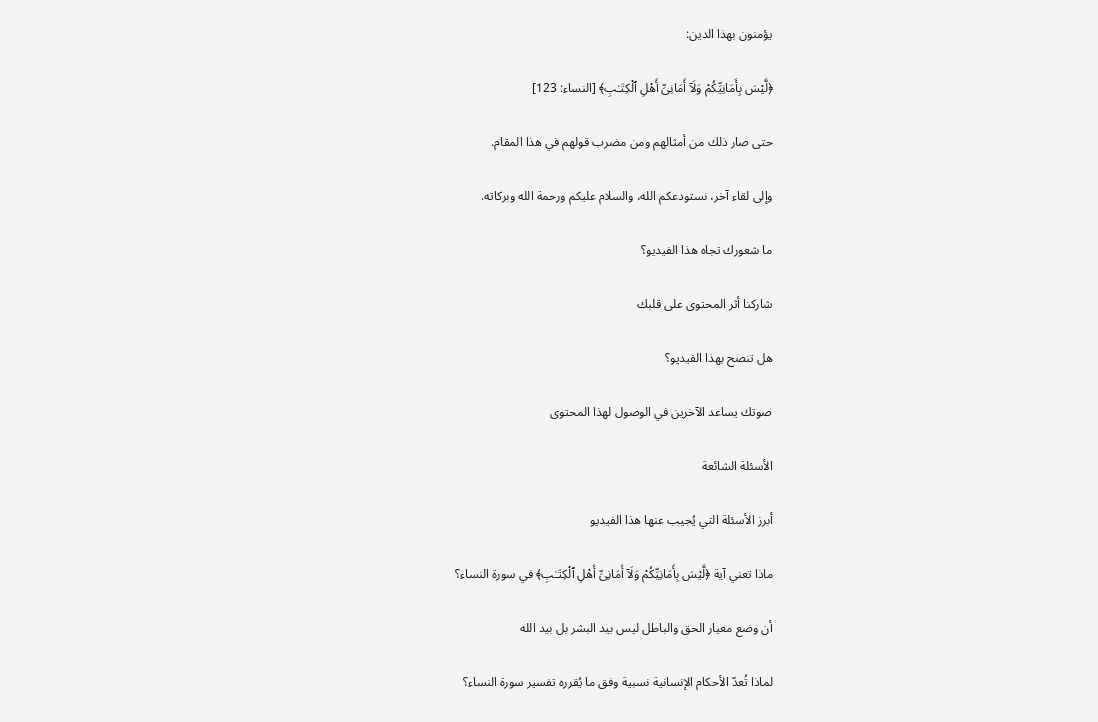يؤمنون بهذا الدين:

﴿لَّيْسَ بِأَمَانِيِّكُمْ وَلَآ أَمَانِىِّ أَهْلِ ٱلْكِتَـٰبِ﴾ [النساء: 123]

حتى صار ذلك من أمثالهم ومن مضرب قولهم في هذا المقام.

وإلى لقاء آخر، نستودعكم الله، والسلام عليكم ورحمة الله وبركاته.

ما شعورك تجاه هذا الفيديو؟

شاركنا أثر المحتوى على قلبك

هل تنصح بهذا الفيديو؟

صوتك يساعد الآخرين في الوصول لهذا المحتوى

الأسئلة الشائعة

أبرز الأسئلة التي يُجيب عنها هذا الفيديو

ماذا تعني آية ﴿لَّيْسَ بِأَمَانِيِّكُمْ وَلَآ أَمَانِىِّ أَهْلِ ٱلْكِتَـٰبِ﴾ في سورة النساء؟

أن وضع معيار الحق والباطل ليس بيد البشر بل بيد الله

لماذا تُعدّ الأحكام الإنسانية نسبية وفق ما يُقرره تفسير سورة النساء؟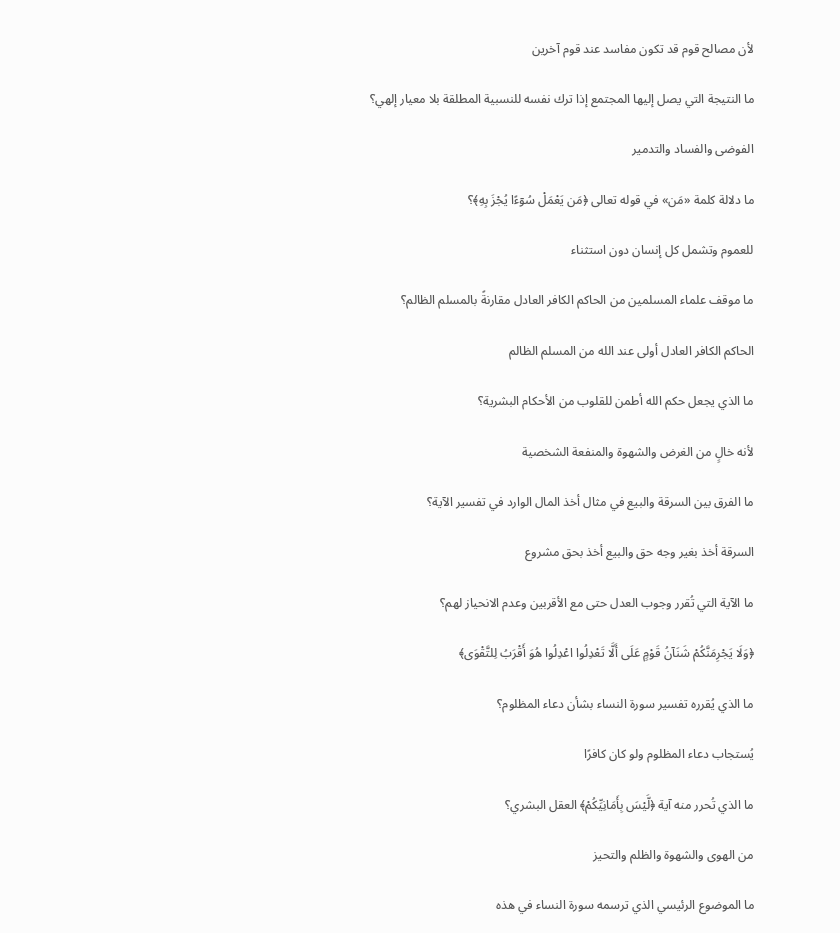لأن مصالح قوم قد تكون مفاسد عند قوم آخرين

ما النتيجة التي يصل إليها المجتمع إذا ترك نفسه للنسبية المطلقة بلا معيار إلهي؟

الفوضى والفساد والتدمير

ما دلالة كلمة «مَن» في قوله تعالى ﴿مَن يَعْمَلْ سُوٓءًا يُجْزَ بِهِ﴾؟

للعموم وتشمل كل إنسان دون استثناء

ما موقف علماء المسلمين من الحاكم الكافر العادل مقارنةً بالمسلم الظالم؟

الحاكم الكافر العادل أولى عند الله من المسلم الظالم

ما الذي يجعل حكم الله أطمن للقلوب من الأحكام البشرية؟

لأنه خالٍ من الغرض والشهوة والمنفعة الشخصية

ما الفرق بين السرقة والبيع في مثال أخذ المال الوارد في تفسير الآية؟

السرقة أخذ بغير وجه حق والبيع أخذ بحق مشروع

ما الآية التي تُقرر وجوب العدل حتى مع الأقربين وعدم الانحياز لهم؟

﴿وَلَا يَجْرِمَنَّكُمْ شَنَآنُ قَوْمٍ عَلَى أَلَّا تَعْدِلُوا اعْدِلُوا هُوَ أَقْرَبُ لِلتَّقْوَى﴾

ما الذي يُقرره تفسير سورة النساء بشأن دعاء المظلوم؟

يُستجاب دعاء المظلوم ولو كان كافرًا

ما الذي تُحرر منه آية ﴿لَّيْسَ بِأَمَانِيِّكُمْ﴾ العقل البشري؟

من الهوى والشهوة والظلم والتحيز

ما الموضوع الرئيسي الذي ترسمه سورة النساء في هذه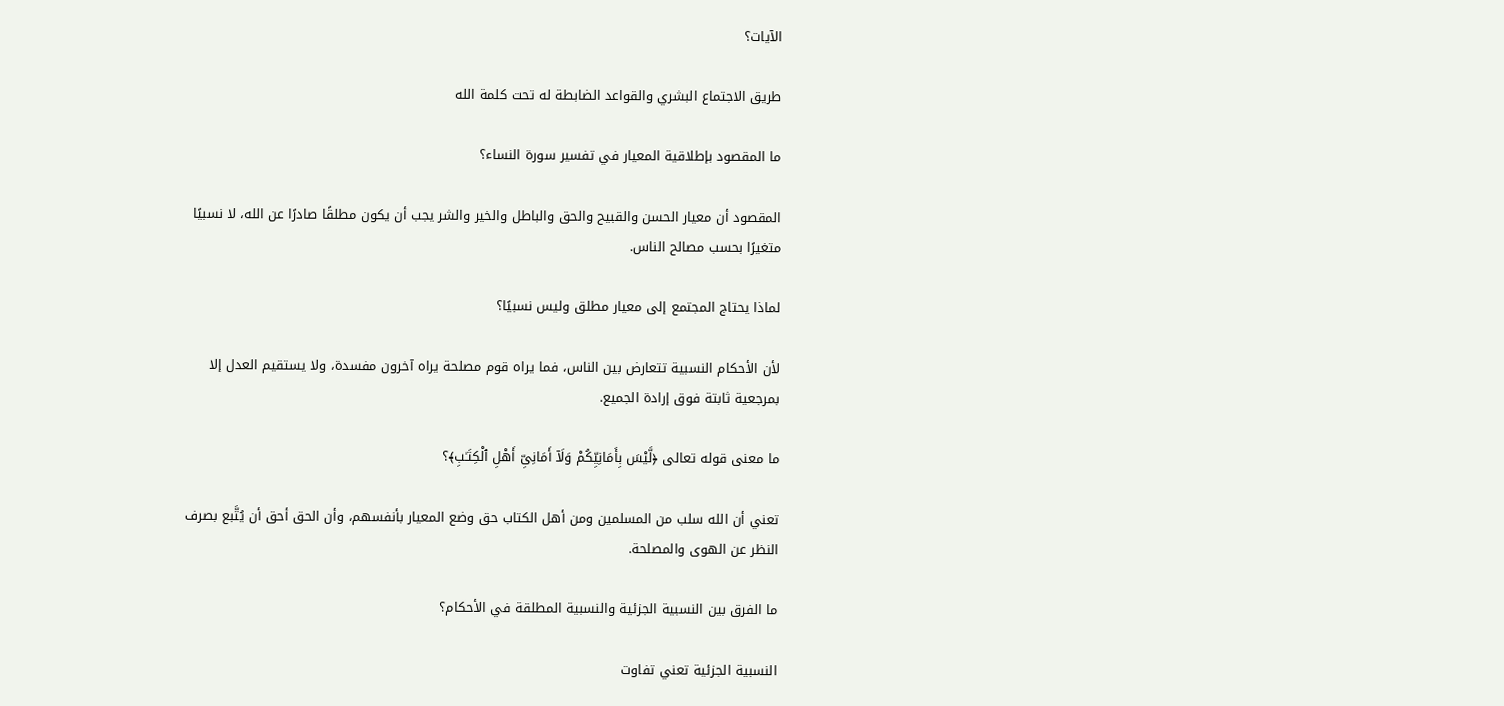الآيات؟

طريق الاجتماع البشري والقواعد الضابطة له تحت كلمة الله

ما المقصود بإطلاقية المعيار في تفسير سورة النساء؟

المقصود أن معيار الحسن والقبيح والحق والباطل والخير والشر يجب أن يكون مطلقًا صادرًا عن الله، لا نسبيًا متغيرًا بحسب مصالح الناس.

لماذا يحتاج المجتمع إلى معيار مطلق وليس نسبيًا؟

لأن الأحكام النسبية تتعارض بين الناس، فما يراه قوم مصلحة يراه آخرون مفسدة، ولا يستقيم العدل إلا بمرجعية ثابتة فوق إرادة الجميع.

ما معنى قوله تعالى ﴿لَّيْسَ بِأَمَانِيِّكُمْ وَلَآ أَمَانِىِّ أَهْلِ ٱلْكِتَـٰبِ﴾؟

تعني أن الله سلب من المسلمين ومن أهل الكتاب حق وضع المعيار بأنفسهم، وأن الحق أحق أن يُتَّبع بصرف النظر عن الهوى والمصلحة.

ما الفرق بين النسبية الجزئية والنسبية المطلقة في الأحكام؟

النسبية الجزئية تعني تفاوت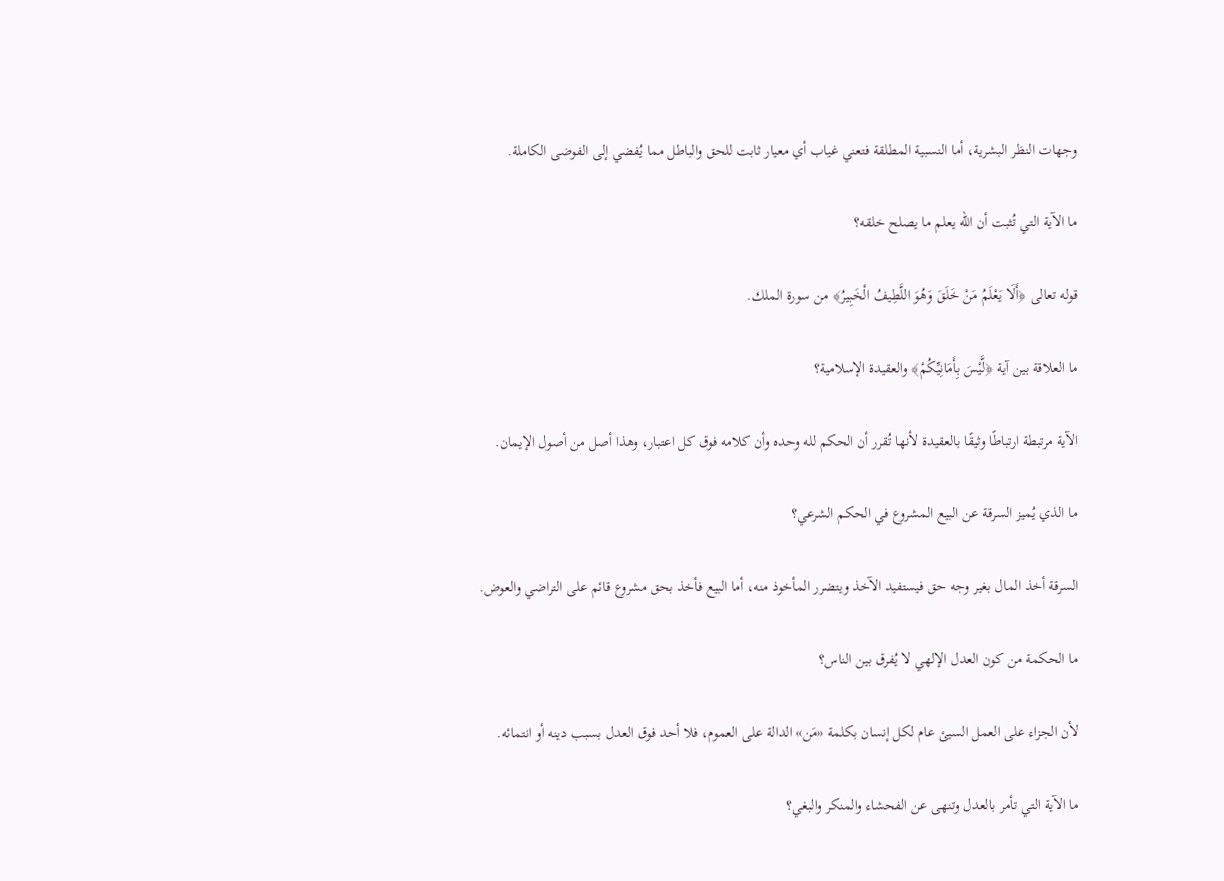وجهات النظر البشرية، أما النسبية المطلقة فتعني غياب أي معيار ثابت للحق والباطل مما يُفضي إلى الفوضى الكاملة.

ما الآية التي تُثبت أن الله يعلم ما يصلح خلقه؟

قوله تعالى ﴿أَلَا يَعْلَمُ مَنْ خَلَقَ وَهُوَ اللَّطِيفُ الْخَبِيرُ﴾ من سورة الملك.

ما العلاقة بين آية ﴿لَّيْسَ بِأَمَانِيِّكُمْ﴾ والعقيدة الإسلامية؟

الآية مرتبطة ارتباطًا وثيقًا بالعقيدة لأنها تُقرر أن الحكم لله وحده وأن كلامه فوق كل اعتبار، وهذا أصل من أصول الإيمان.

ما الذي يُميز السرقة عن البيع المشروع في الحكم الشرعي؟

السرقة أخذ المال بغير وجه حق فيستفيد الآخذ ويتضرر المأخوذ منه، أما البيع فأخذ بحق مشروع قائم على التراضي والعوض.

ما الحكمة من كون العدل الإلهي لا يُفرق بين الناس؟

لأن الجزاء على العمل السيئ عام لكل إنسان بكلمة «مَن» الدالة على العموم، فلا أحد فوق العدل بسبب دينه أو انتمائه.

ما الآية التي تأمر بالعدل وتنهى عن الفحشاء والمنكر والبغي؟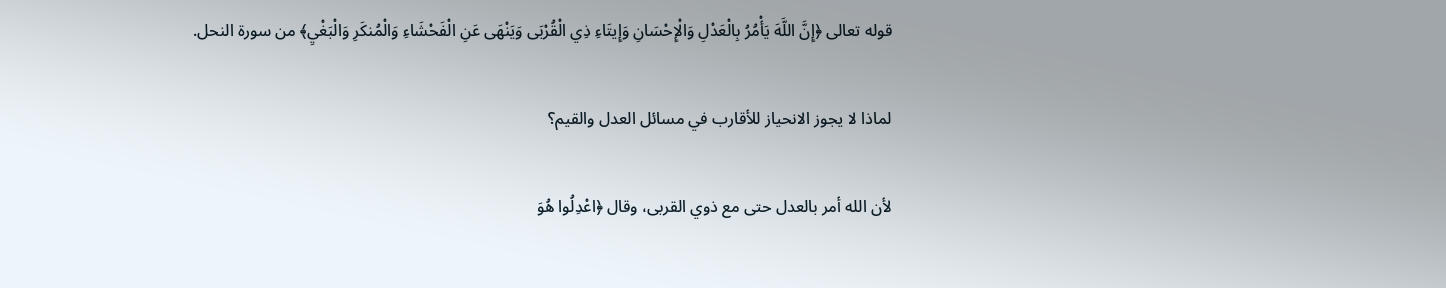قوله تعالى ﴿إِنَّ اللَّهَ يَأْمُرُ بِالْعَدْلِ وَالْإِحْسَانِ وَإِيتَاءِ ذِي الْقُرْبَى وَيَنْهَى عَنِ الْفَحْشَاءِ وَالْمُنكَرِ وَالْبَغْيِ﴾ من سورة النحل.

لماذا لا يجوز الانحياز للأقارب في مسائل العدل والقيم؟

لأن الله أمر بالعدل حتى مع ذوي القربى، وقال ﴿اعْدِلُوا هُوَ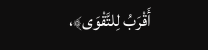أَقْرَبُ لِلتَّقْوَى﴾،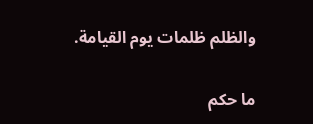والظلم ظلمات يوم القيامة.

ما حكم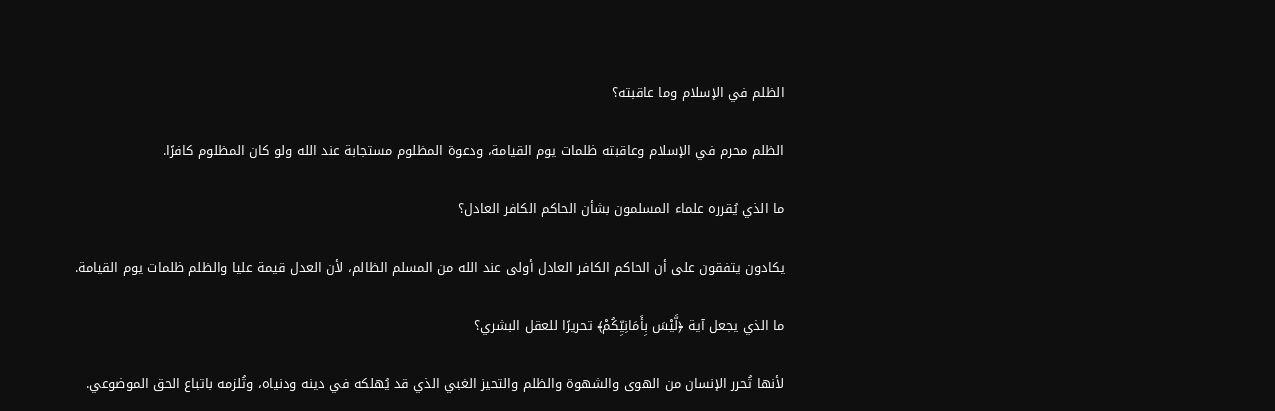الظلم في الإسلام وما عاقبته؟

الظلم محرم في الإسلام وعاقبته ظلمات يوم القيامة، ودعوة المظلوم مستجابة عند الله ولو كان المظلوم كافرًا.

ما الذي يُقرره علماء المسلمون بشأن الحاكم الكافر العادل؟

يكادون يتفقون على أن الحاكم الكافر العادل أولى عند الله من المسلم الظالم، لأن العدل قيمة عليا والظلم ظلمات يوم القيامة.

ما الذي يجعل آية ﴿لَّيْسَ بِأَمَانِيِّكُمْ﴾ تحريرًا للعقل البشري؟

لأنها تُحرر الإنسان من الهوى والشهوة والظلم والتحيز الغبي الذي قد يُهلكه في دينه ودنياه، وتُلزمه باتباع الحق الموضوعي.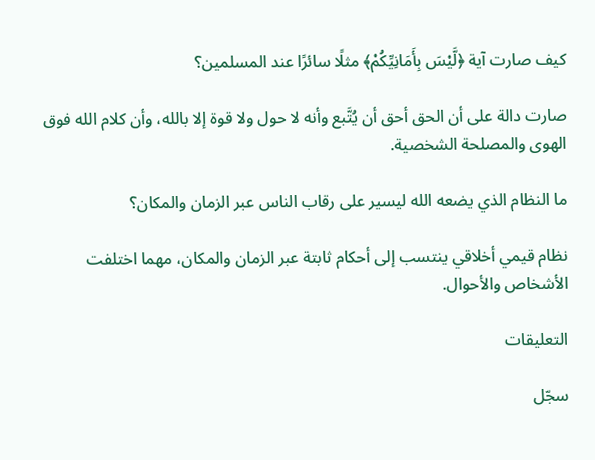كيف صارت آية ﴿لَّيْسَ بِأَمَانِيِّكُمْ﴾ مثلًا سائرًا عند المسلمين؟

صارت دالة على أن الحق أحق أن يُتَّبع وأنه لا حول ولا قوة إلا بالله، وأن كلام الله فوق الهوى والمصلحة الشخصية.

ما النظام الذي يضعه الله ليسير على رقاب الناس عبر الزمان والمكان؟

نظام قيمي أخلاقي ينتسب إلى أحكام ثابتة عبر الزمان والمكان، مهما اختلفت الأشخاص والأحوال.

التعليقات

سجّل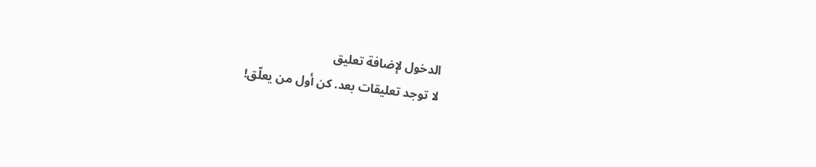الدخول لإضافة تعليق
لا توجد تعليقات بعد. كن أول من يعلّق!